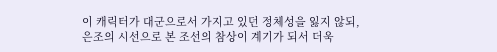이 캐릭터가 대군으로서 가지고 있던 정체성을 잃지 않되,은조의 시선으로 본 조선의 참상이 계기가 되서 더욱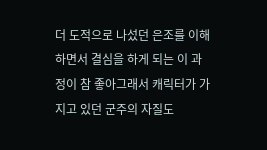더 도적으로 나섰던 은조를 이해하면서 결심을 하게 되는 이 과정이 참 좋아그래서 캐릭터가 가지고 있던 군주의 자질도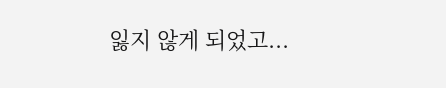잃지 않게 되었고...